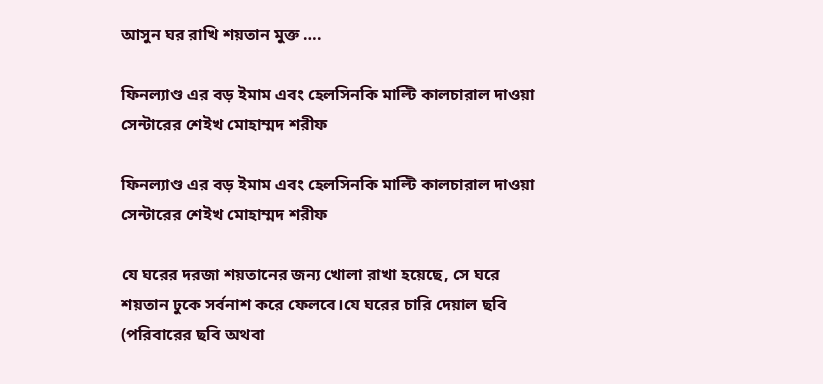আসুন ঘর রাখি শয়তান মুক্ত ….

ফিনল্যাণ্ড এর বড় ইমাম এবং হেলসিনকি মাল্টি কালচারাল দাওয়া সেন্টারের শেইখ মোহাম্মদ শরীফ

ফিনল্যাণ্ড এর বড় ইমাম এবং হেলসিনকি মাল্টি কালচারাল দাওয়া সেন্টারের শেইখ মোহাম্মদ শরীফ

যে ঘরের দরজা শয়তানের জন্য খোলা রাখা হয়েছে, সে ঘরে শয়তান ঢুকে সর্বনাশ করে ফেলবে।যে ঘরের চারি দেয়াল ছবি (পরিবারের ছবি অথবা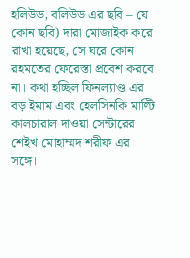হলিউড, বলিউড এর ছবি – যে কোন ছবি) দারা মোজাইক করে রাখা হয়েছে, সে ঘরে কোন রহমতের ফেরেস্তা প্রবেশ করবে না। কথা হচ্ছিল ফিনল্যাণ্ড এর বড় ইমাম এবং হেলসিনকি মাল্টি কালচারাল দাওয়া সেন্টারের শেইখ মোহাম্মদ শরীফ এর সঙ্গে।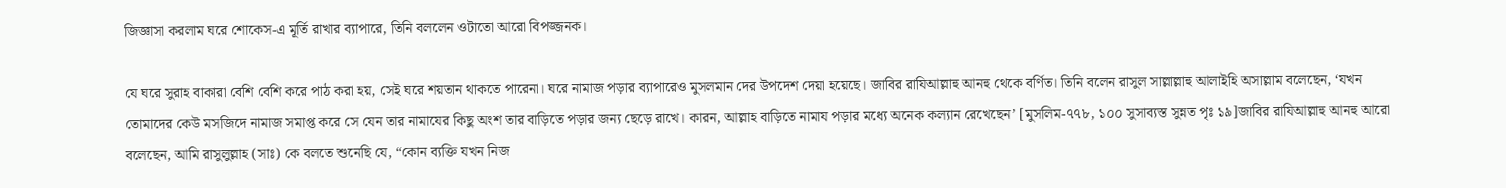জিজ্ঞাসা করলাম ঘরে শোকেস-এ মূর্তি রাখার ব্যাপারে, তিনি বললেন ওটাতো আরো বিপজ্জনক।

যে ঘরে সুরাহ বাকারা বেশি বেশি করে পাঠ করা হয়, সেই ঘরে শয়তান থাকতে পারেনা। ঘরে নামাজ পড়ার ব্যাপারেও মুসলমান দের উপদেশ দেয়া হয়েছে। জাবির রাযিআল্লাহু আনহু থেকে বর্ণিত। তিনি বলেন রাসুল সাল্লাল্লাহু আলাইহি অসাল্লাম বলেছেন, ‘যখন তোমাদের কেউ মসজিদে নামাজ সমাপ্ত করে সে যেন তার নামাযের কিছু অংশ তার বাড়িতে পড়ার জন্য ছেড়ে রাখে। কারন, আল্লাহ বাড়িতে নামায পড়ার মধ্যে অনেক কল্যান রেখেছেন’ [মুসলিম-৭৭৮, ১০০ সুসাব্যস্ত সুন্নত পৃঃ ১৯]জাবির রাযিআল্লাহু আনহু আরো বলেছেন, আমি রাসুলুল্লাহ (সাঃ) কে বলতে শুনেছি যে, “কোন ব্যক্তি যখন নিজ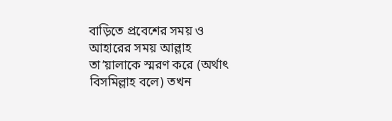বাড়িতে প্রবেশের সময় ও আহারের সময় আল্লাহ তা’য়ালাকে স্মরণ করে (অর্থাৎ বিসমিল্লাহ বলে) তখন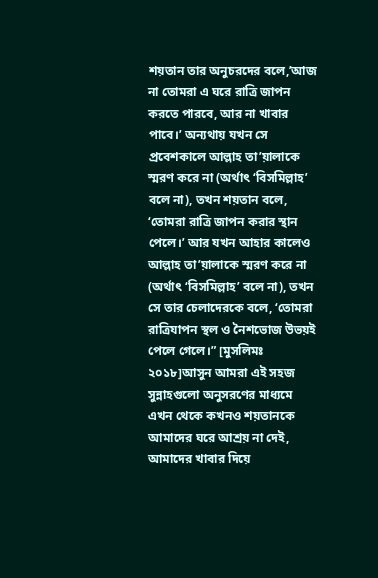শয়তান তার অনুচরদের বলে,’আজ না তোমরা এ ঘরে রাত্রি জাপন করতে পারবে, আর না খাবার পাবে।’ অন্যথায় যখন সে প্রবেশকালে আল্লাহ তা’য়ালাকে স্মরণ করে না (অর্থাৎ ‘বিসমিল্লাহ’ বলে না), তখন শয়তান বলে, ‘তোমরা রাত্রি জাপন করার স্থান পেলে।’ আর যখন আহার কালেও আল্লাহ তা’য়ালাকে স্মরণ করে না (অর্থাৎ ‘বিসমিল্লাহ’ বলে না), তখন সে তার চেলাদেরকে বলে, ‘তোমরা রাত্রিযাপন স্থল ও নৈশভোজ উভয়ই পেলে গেলে।” [মুসলিমঃ ২০১৮]আসুন আমরা এই সহজ সুন্নাহগুলো অনুসরণের মাধ্যমে এখন থেকে কখনও শয়তানকে আমাদের ঘরে আশ্রয় না দেই, আমাদের খাবার দিয়ে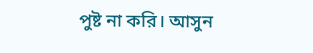পুষ্ট না করি। আসুন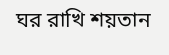ঘর রাখি শয়তান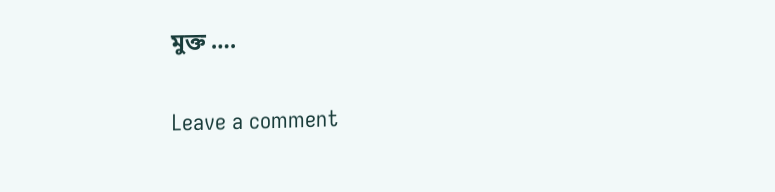মুক্ত ….

Leave a comment